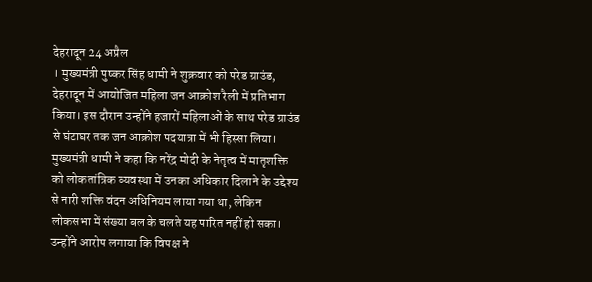देहरादून 24 अप्रैल
। मुख्यमंत्री पुष्कर सिंह धामी ने शुक्रवार को परेड ग्राउंड, देहरादून में आयोजित महिला जन आक्रोश रैली में प्रतिभाग किया। इस दौरान उन्होंने हजारों महिलाओं के साथ परेड ग्राउंड से घंटाघर तक जन आक्रोश पदयात्रा में भी हिस्सा लिया।
मुख्यमंत्री धामी ने कहा कि नरेंद्र मोदी के नेतृत्व में मातृशक्ति को लोकतांत्रिक व्यवस्था में उनका अधिकार दिलाने के उद्देश्य से नारी शक्ति वंदन अधिनियम लाया गया था, लेकिन लोकसभा में संख्या बल के चलते यह पारित नहीं हो सका। उन्होंने आरोप लगाया कि विपक्ष ने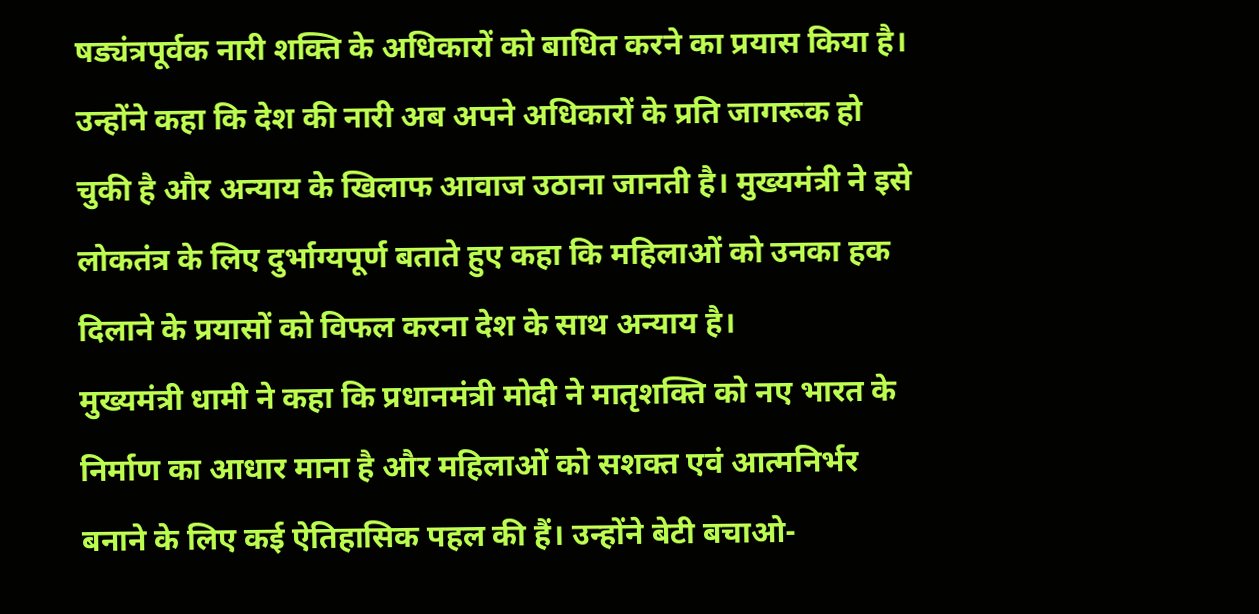षड्यंत्रपूर्वक नारी शक्ति के अधिकारों को बाधित करने का प्रयास किया है।
उन्होंने कहा कि देश की नारी अब अपने अधिकारों के प्रति जागरूक हो चुकी है और अन्याय के खिलाफ आवाज उठाना जानती है। मुख्यमंत्री ने इसे लोकतंत्र के लिए दुर्भाग्यपूर्ण बताते हुए कहा कि महिलाओं को उनका हक दिलाने के प्रयासों को विफल करना देश के साथ अन्याय है।
मुख्यमंत्री धामी ने कहा कि प्रधानमंत्री मोदी ने मातृशक्ति को नए भारत के निर्माण का आधार माना है और महिलाओं को सशक्त एवं आत्मनिर्भर बनाने के लिए कई ऐतिहासिक पहल की हैं। उन्होंने बेटी बचाओ-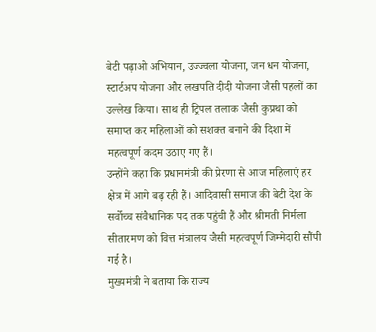बेटी पढ़ाओ अभियान, उज्ज्वला योजना, जन धन योजना, स्टार्टअप योजना और लखपति दीदी योजना जैसी पहलों का उल्लेख किया। साथ ही ट्रिपल तलाक जैसी कुप्रथा को समाप्त कर महिलाओं को सशक्त बनाने की दिशा में महत्वपूर्ण कदम उठाए गए हैं।
उन्होंने कहा कि प्रधानमंत्री की प्रेरणा से आज महिलाएं हर क्षेत्र में आगे बढ़ रही हैं। आदिवासी समाज की बेटी देश के सर्वोच्च संवैधानिक पद तक पहुंची हैं और श्रीमती निर्मला सीतारमण को वित्त मंत्रालय जैसी महत्वपूर्ण जिम्मेदारी सौंपी गई है।
मुख्यमंत्री ने बताया कि राज्य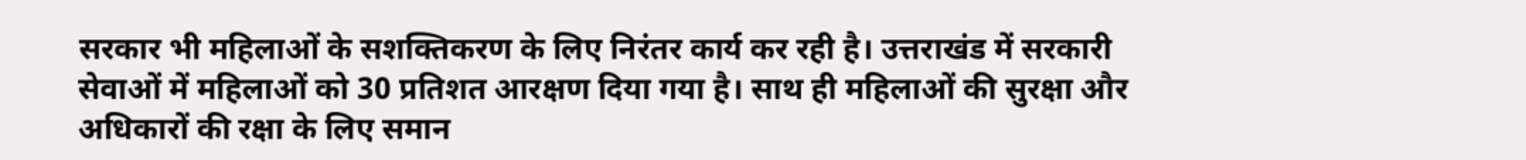सरकार भी महिलाओं के सशक्तिकरण के लिए निरंतर कार्य कर रही है। उत्तराखंड में सरकारी सेवाओं में महिलाओं को 30 प्रतिशत आरक्षण दिया गया है। साथ ही महिलाओं की सुरक्षा और अधिकारों की रक्षा के लिए समान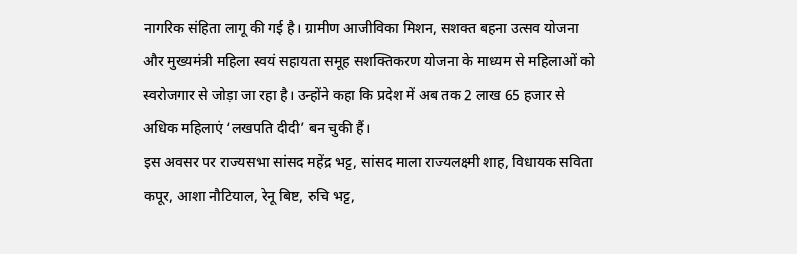नागरिक संहिता लागू की गई है। ग्रामीण आजीविका मिशन, सशक्त बहना उत्सव योजना और मुख्यमंत्री महिला स्वयं सहायता समूह सशक्तिकरण योजना के माध्यम से महिलाओं को स्वरोजगार से जोड़ा जा रहा है। उन्होंने कहा कि प्रदेश में अब तक 2 लाख 65 हजार से अधिक महिलाएं ‘लखपति दीदी’ बन चुकी हैं।
इस अवसर पर राज्यसभा सांसद महेंद्र भट्ट, सांसद माला राज्यलक्ष्मी शाह, विधायक सविता कपूर, आशा नौटियाल, रेनू बिष्ट, रुचि भट्ट,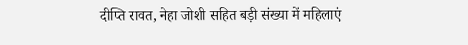दीप्ति रावत, नेहा जोशी सहित बड़ी संख्या में महिलाएं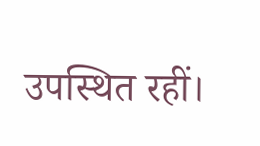उपस्थित रहीं।